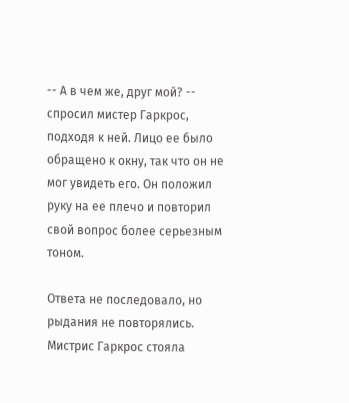-- А в чем же, друг мой? -- спросил мистер Гаркрос, подходя к ней. Лицо ее было обращено к окну, так что он не мог увидеть его. Он положил руку на ее плечо и повторил свой вопрос более серьезным тоном.

Ответа не последовало, но рыдания не повторялись. Мистрис Гаркрос стояла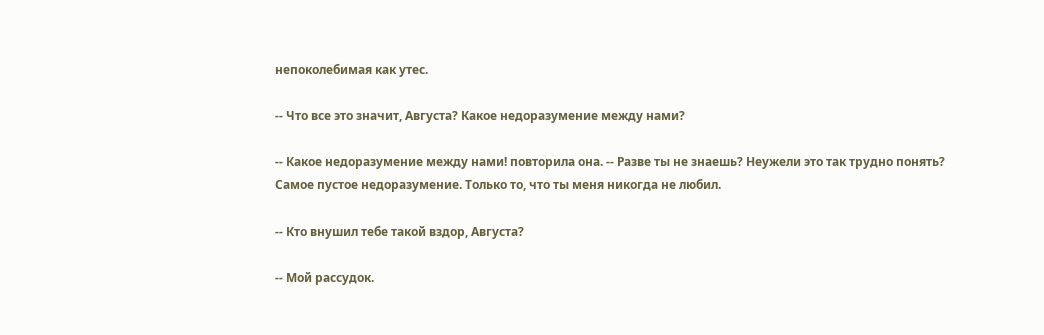непоколебимая как утес.

-- Что все это значит, Августа? Какое недоразумение между нами?

-- Какое недоразумение между нами! повторила она. -- Разве ты не знаешь? Неужели это так трудно понять? Самое пустое недоразумение. Только то, что ты меня никогда не любил.

-- Кто внушил тебе такой вздор, Августа?

-- Мой рассудок.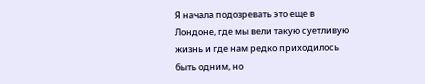Я начала подозревать это еще в Лондоне, где мы вели такую суетливую жизнь и где нам редко приходилось быть одним, но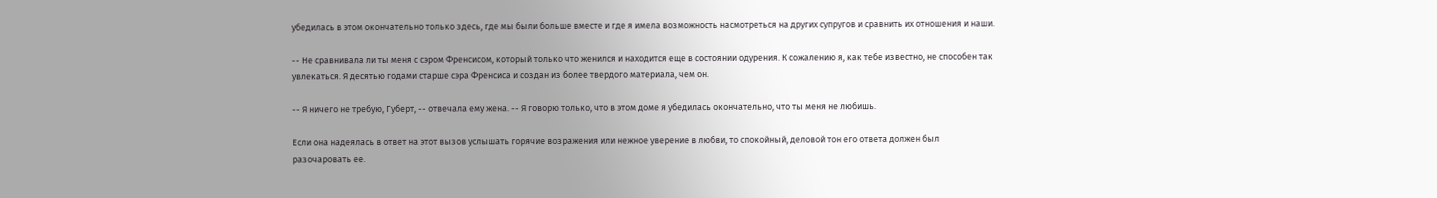убедилась в этом окончательно только здесь, где мы были больше вместе и где я имела возможность насмотреться на других супругов и сравнить их отношения и наши.

-- Не сравнивала ли ты меня с сэром Френсисом, который только что женился и находится еще в состоянии одурения. К сожалению я, как тебе известно, не способен так увлекаться. Я десятью годами старше сэра Френсиса и создан из более твердого материала, чем он.

-- Я ничего не требую, Губерт, -- отвечала ему жена. -- Я говорю только, что в этом доме я убедилась окончательно, что ты меня не любишь.

Если она надеялась в ответ на этот вызов услышать горячие возражения или нежное уверение в любви, то спокойный, деловой тон его ответа должен был разочаровать ее.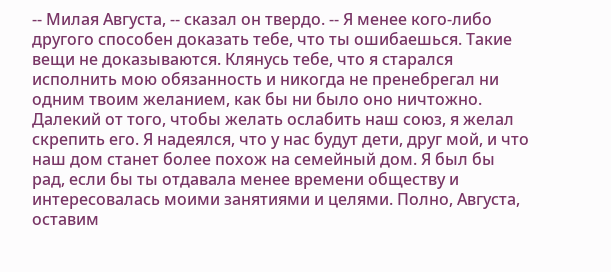-- Милая Августа, -- сказал он твердо. -- Я менее кого-либо другого способен доказать тебе, что ты ошибаешься. Такие вещи не доказываются. Клянусь тебе, что я старался исполнить мою обязанность и никогда не пренебрегал ни одним твоим желанием, как бы ни было оно ничтожно. Далекий от того, чтобы желать ослабить наш союз, я желал скрепить его. Я надеялся, что у нас будут дети, друг мой, и что наш дом станет более похож на семейный дом. Я был бы рад, если бы ты отдавала менее времени обществу и интересовалась моими занятиями и целями. Полно, Августа, оставим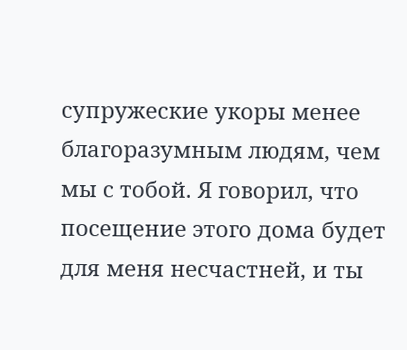супружеские укоры менее благоразумным людям, чем мы с тобой. Я говорил, что посещение этого дома будет для меня несчастней, и ты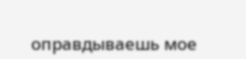оправдываешь мое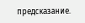предсказание.